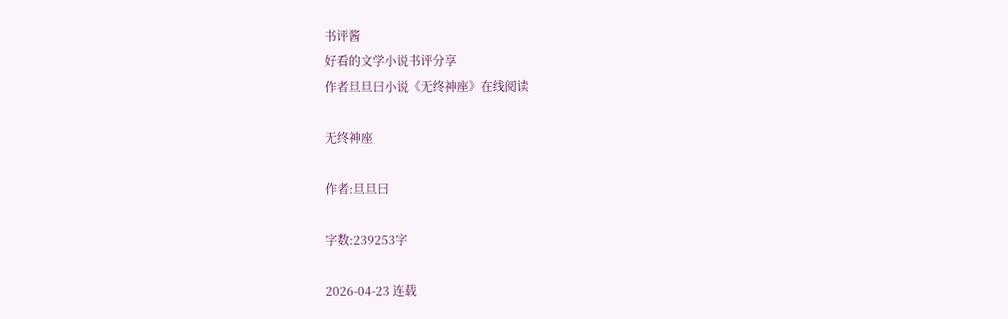书评酱
好看的文学小说书评分享
作者旦旦曰小说《无终神座》在线阅读

无终神座

作者:旦旦曰

字数:239253字

2026-04-23 连载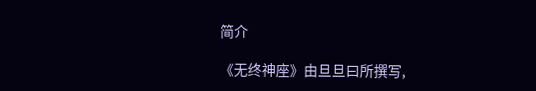简介

《无终神座》由旦旦曰所撰写,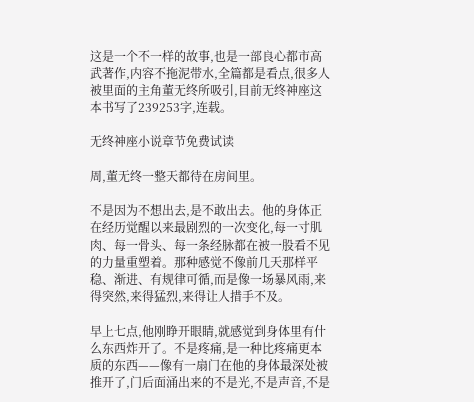这是一个不一样的故事,也是一部良心都市高武著作,内容不拖泥带水,全篇都是看点,很多人被里面的主角董无终所吸引,目前无终神座这本书写了239253字,连载。

无终神座小说章节免费试读

周,董无终一整天都待在房间里。

不是因为不想出去,是不敢出去。他的身体正在经历觉醒以来最剧烈的一次变化,每一寸肌肉、每一骨头、每一条经脉都在被一股看不见的力量重塑着。那种感觉不像前几天那样平稳、渐进、有规律可循,而是像一场暴风雨,来得突然,来得猛烈,来得让人措手不及。

早上七点,他刚睁开眼睛,就感觉到身体里有什么东西炸开了。不是疼痛,是一种比疼痛更本质的东西——像有一扇门在他的身体最深处被推开了,门后面涌出来的不是光,不是声音,不是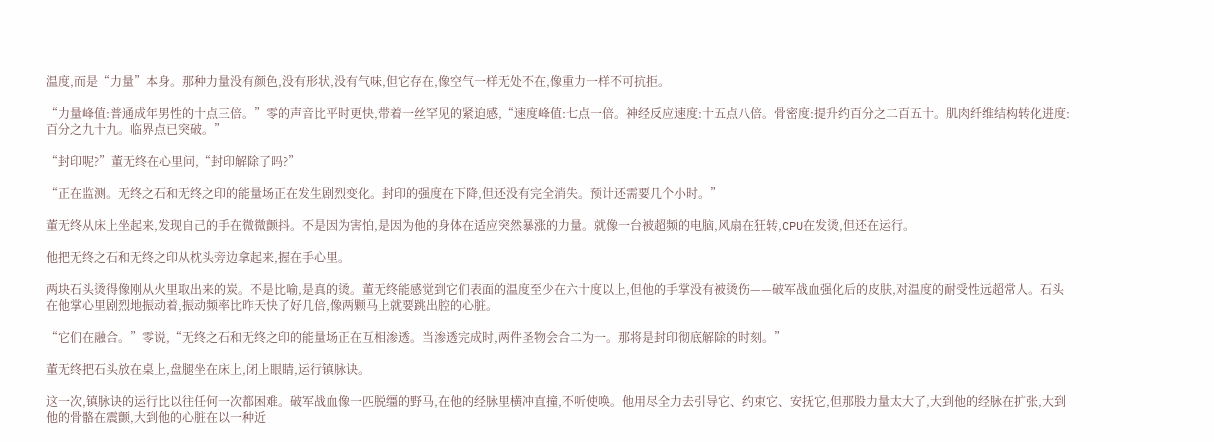温度,而是“力量”本身。那种力量没有颜色,没有形状,没有气味,但它存在,像空气一样无处不在,像重力一样不可抗拒。

“力量峰值:普通成年男性的十点三倍。”零的声音比平时更快,带着一丝罕见的紧迫感,“速度峰值:七点一倍。神经反应速度:十五点八倍。骨密度:提升约百分之二百五十。肌肉纤维结构转化进度:百分之九十九。临界点已突破。”

“封印呢?”董无终在心里问,“封印解除了吗?”

“正在监测。无终之石和无终之印的能量场正在发生剧烈变化。封印的强度在下降,但还没有完全消失。预计还需要几个小时。”

董无终从床上坐起来,发现自己的手在微微颤抖。不是因为害怕,是因为他的身体在适应突然暴涨的力量。就像一台被超频的电脑,风扇在狂转,CPU在发烫,但还在运行。

他把无终之石和无终之印从枕头旁边拿起来,握在手心里。

两块石头烫得像刚从火里取出来的炭。不是比喻,是真的烫。董无终能感觉到它们表面的温度至少在六十度以上,但他的手掌没有被烫伤——破军战血强化后的皮肤,对温度的耐受性远超常人。石头在他掌心里剧烈地振动着,振动频率比昨天快了好几倍,像两颗马上就要跳出腔的心脏。

“它们在融合。”零说,“无终之石和无终之印的能量场正在互相渗透。当渗透完成时,两件圣物会合二为一。那将是封印彻底解除的时刻。”

董无终把石头放在桌上,盘腿坐在床上,闭上眼睛,运行镇脉诀。

这一次,镇脉诀的运行比以往任何一次都困难。破军战血像一匹脱缰的野马,在他的经脉里横冲直撞,不听使唤。他用尽全力去引导它、约束它、安抚它,但那股力量太大了,大到他的经脉在扩张,大到他的骨骼在震颤,大到他的心脏在以一种近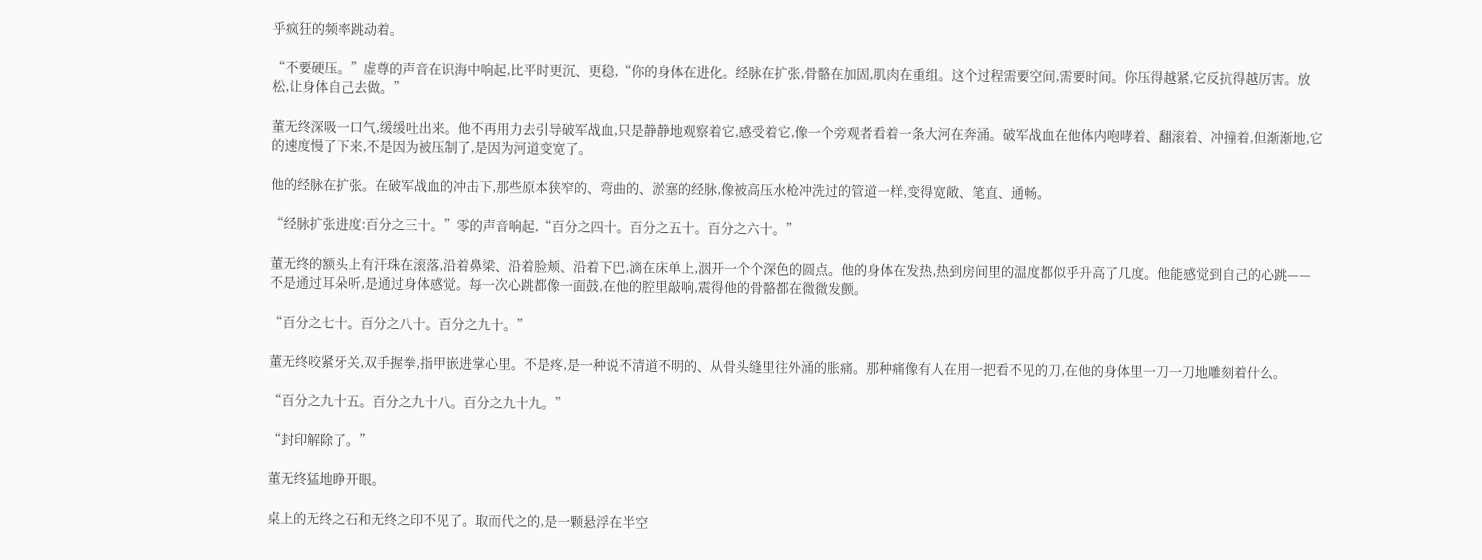乎疯狂的频率跳动着。

“不要硬压。”虚尊的声音在识海中响起,比平时更沉、更稳,“你的身体在进化。经脉在扩张,骨骼在加固,肌肉在重组。这个过程需要空间,需要时间。你压得越紧,它反抗得越厉害。放松,让身体自己去做。”

董无终深吸一口气,缓缓吐出来。他不再用力去引导破军战血,只是静静地观察着它,感受着它,像一个旁观者看着一条大河在奔涌。破军战血在他体内咆哮着、翻滚着、冲撞着,但渐渐地,它的速度慢了下来,不是因为被压制了,是因为河道变宽了。

他的经脉在扩张。在破军战血的冲击下,那些原本狭窄的、弯曲的、淤塞的经脉,像被高压水枪冲洗过的管道一样,变得宽敞、笔直、通畅。

“经脉扩张进度:百分之三十。”零的声音响起,“百分之四十。百分之五十。百分之六十。”

董无终的额头上有汗珠在滚落,沿着鼻梁、沿着脸颊、沿着下巴,滴在床单上,洇开一个个深色的圆点。他的身体在发热,热到房间里的温度都似乎升高了几度。他能感觉到自己的心跳——不是通过耳朵听,是通过身体感觉。每一次心跳都像一面鼓,在他的腔里敲响,震得他的骨骼都在微微发颤。

“百分之七十。百分之八十。百分之九十。”

董无终咬紧牙关,双手握拳,指甲嵌进掌心里。不是疼,是一种说不清道不明的、从骨头缝里往外涌的胀痛。那种痛像有人在用一把看不见的刀,在他的身体里一刀一刀地雕刻着什么。

“百分之九十五。百分之九十八。百分之九十九。”

“封印解除了。”

董无终猛地睁开眼。

桌上的无终之石和无终之印不见了。取而代之的,是一颗悬浮在半空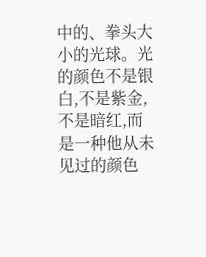中的、拳头大小的光球。光的颜色不是银白,不是紫金,不是暗红,而是一种他从未见过的颜色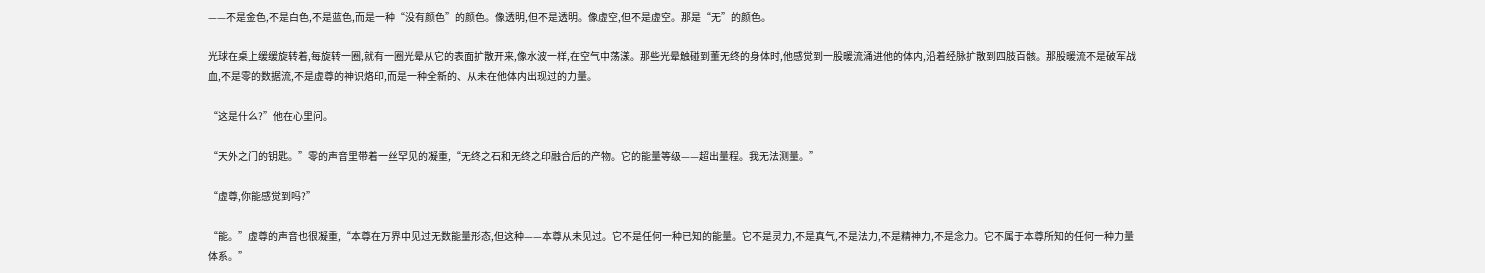——不是金色,不是白色,不是蓝色,而是一种“没有颜色”的颜色。像透明,但不是透明。像虚空,但不是虚空。那是“无”的颜色。

光球在桌上缓缓旋转着,每旋转一圈,就有一圈光晕从它的表面扩散开来,像水波一样,在空气中荡漾。那些光晕触碰到董无终的身体时,他感觉到一股暖流涌进他的体内,沿着经脉扩散到四肢百骸。那股暖流不是破军战血,不是零的数据流,不是虚尊的神识烙印,而是一种全新的、从未在他体内出现过的力量。

“这是什么?”他在心里问。

“天外之门的钥匙。”零的声音里带着一丝罕见的凝重,“无终之石和无终之印融合后的产物。它的能量等级——超出量程。我无法测量。”

“虚尊,你能感觉到吗?”

“能。”虚尊的声音也很凝重,“本尊在万界中见过无数能量形态,但这种——本尊从未见过。它不是任何一种已知的能量。它不是灵力,不是真气,不是法力,不是精神力,不是念力。它不属于本尊所知的任何一种力量体系。”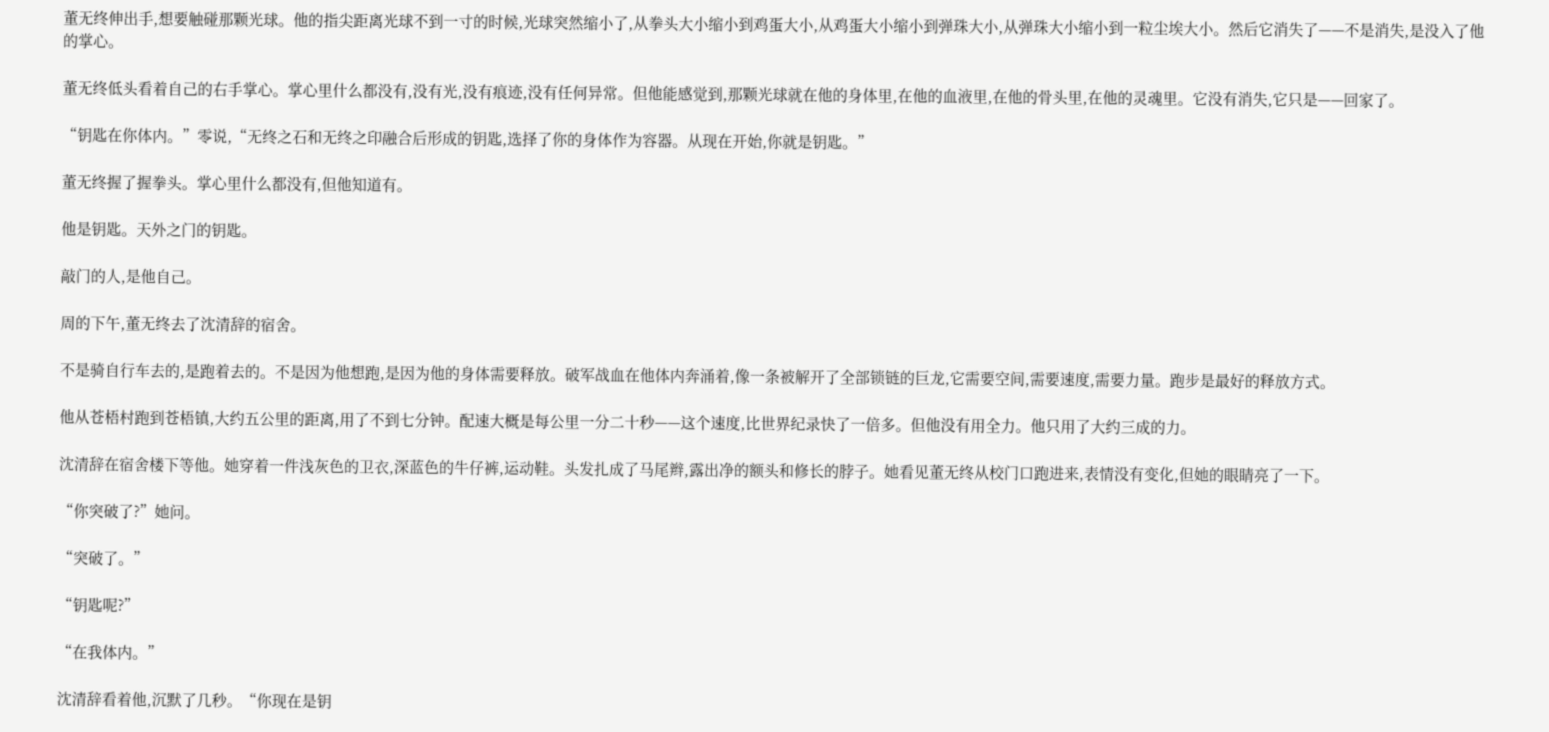董无终伸出手,想要触碰那颗光球。他的指尖距离光球不到一寸的时候,光球突然缩小了,从拳头大小缩小到鸡蛋大小,从鸡蛋大小缩小到弹珠大小,从弹珠大小缩小到一粒尘埃大小。然后它消失了——不是消失,是没入了他的掌心。

董无终低头看着自己的右手掌心。掌心里什么都没有,没有光,没有痕迹,没有任何异常。但他能感觉到,那颗光球就在他的身体里,在他的血液里,在他的骨头里,在他的灵魂里。它没有消失,它只是——回家了。

“钥匙在你体内。”零说,“无终之石和无终之印融合后形成的钥匙,选择了你的身体作为容器。从现在开始,你就是钥匙。”

董无终握了握拳头。掌心里什么都没有,但他知道有。

他是钥匙。天外之门的钥匙。

敲门的人,是他自己。

周的下午,董无终去了沈清辞的宿舍。

不是骑自行车去的,是跑着去的。不是因为他想跑,是因为他的身体需要释放。破军战血在他体内奔涌着,像一条被解开了全部锁链的巨龙,它需要空间,需要速度,需要力量。跑步是最好的释放方式。

他从苍梧村跑到苍梧镇,大约五公里的距离,用了不到七分钟。配速大概是每公里一分二十秒——这个速度,比世界纪录快了一倍多。但他没有用全力。他只用了大约三成的力。

沈清辞在宿舍楼下等他。她穿着一件浅灰色的卫衣,深蓝色的牛仔裤,运动鞋。头发扎成了马尾辫,露出净的额头和修长的脖子。她看见董无终从校门口跑进来,表情没有变化,但她的眼睛亮了一下。

“你突破了?”她问。

“突破了。”

“钥匙呢?”

“在我体内。”

沈清辞看着他,沉默了几秒。“你现在是钥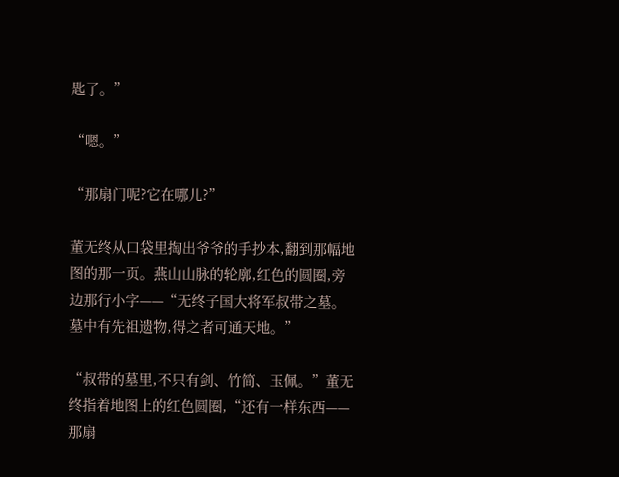匙了。”

“嗯。”

“那扇门呢?它在哪儿?”

董无终从口袋里掏出爷爷的手抄本,翻到那幅地图的那一页。燕山山脉的轮廓,红色的圆圈,旁边那行小字——“无终子国大将军叔带之墓。墓中有先祖遗物,得之者可通天地。”

“叔带的墓里,不只有剑、竹简、玉佩。”董无终指着地图上的红色圆圈,“还有一样东西——那扇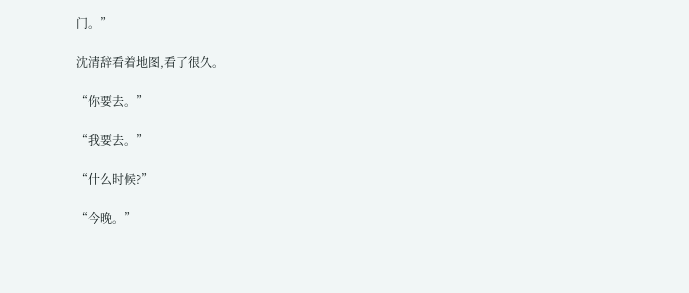门。”

沈清辞看着地图,看了很久。

“你要去。”

“我要去。”

“什么时候?”

“今晚。”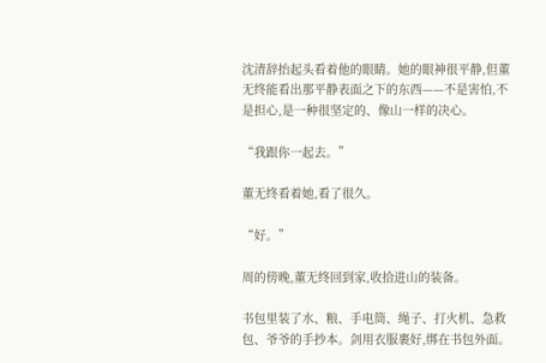沈清辞抬起头看着他的眼睛。她的眼神很平静,但董无终能看出那平静表面之下的东西——不是害怕,不是担心,是一种很坚定的、像山一样的决心。

“我跟你一起去。”

董无终看着她,看了很久。

“好。”

周的傍晚,董无终回到家,收拾进山的装备。

书包里装了水、粮、手电筒、绳子、打火机、急救包、爷爷的手抄本。剑用衣服裹好,绑在书包外面。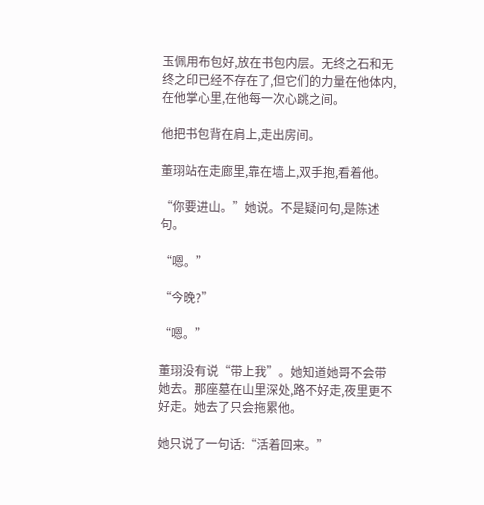玉佩用布包好,放在书包内层。无终之石和无终之印已经不存在了,但它们的力量在他体内,在他掌心里,在他每一次心跳之间。

他把书包背在肩上,走出房间。

董珝站在走廊里,靠在墙上,双手抱,看着他。

“你要进山。”她说。不是疑问句,是陈述句。

“嗯。”

“今晚?”

“嗯。”

董珝没有说“带上我”。她知道她哥不会带她去。那座墓在山里深处,路不好走,夜里更不好走。她去了只会拖累他。

她只说了一句话:“活着回来。”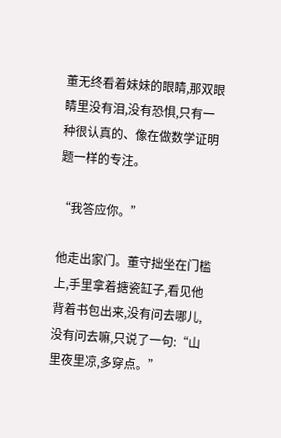董无终看着妹妹的眼睛,那双眼睛里没有泪,没有恐惧,只有一种很认真的、像在做数学证明题一样的专注。

“我答应你。”

他走出家门。董守拙坐在门槛上,手里拿着搪瓷缸子,看见他背着书包出来,没有问去哪儿,没有问去嘛,只说了一句:“山里夜里凉,多穿点。”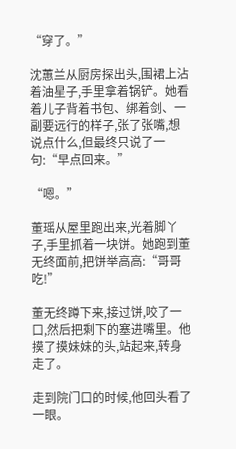“穿了。”

沈蕙兰从厨房探出头,围裙上沾着油星子,手里拿着锅铲。她看着儿子背着书包、绑着剑、一副要远行的样子,张了张嘴,想说点什么,但最终只说了一句:“早点回来。”

“嗯。”

董瑶从屋里跑出来,光着脚丫子,手里抓着一块饼。她跑到董无终面前,把饼举高高:“哥哥吃!”

董无终蹲下来,接过饼,咬了一口,然后把剩下的塞进嘴里。他摸了摸妹妹的头,站起来,转身走了。

走到院门口的时候,他回头看了一眼。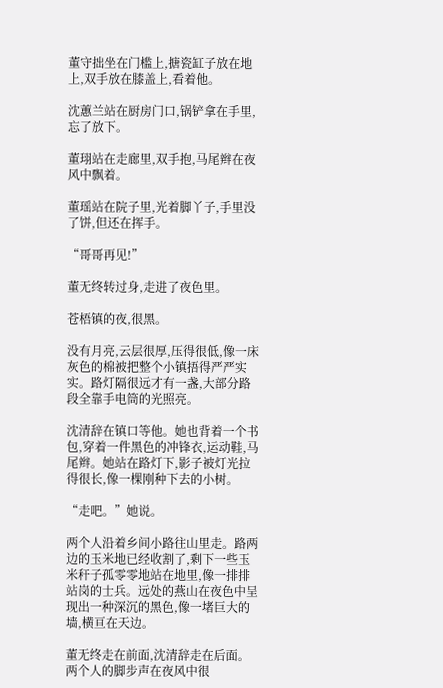董守拙坐在门槛上,搪瓷缸子放在地上,双手放在膝盖上,看着他。

沈蕙兰站在厨房门口,锅铲拿在手里,忘了放下。

董珝站在走廊里,双手抱,马尾辫在夜风中飘着。

董瑶站在院子里,光着脚丫子,手里没了饼,但还在挥手。

“哥哥再见!”

董无终转过身,走进了夜色里。

苍梧镇的夜,很黑。

没有月亮,云层很厚,压得很低,像一床灰色的棉被把整个小镇捂得严严实实。路灯隔很远才有一盏,大部分路段全靠手电筒的光照亮。

沈清辞在镇口等他。她也背着一个书包,穿着一件黑色的冲锋衣,运动鞋,马尾辫。她站在路灯下,影子被灯光拉得很长,像一棵刚种下去的小树。

“走吧。”她说。

两个人沿着乡间小路往山里走。路两边的玉米地已经收割了,剩下一些玉米秆子孤零零地站在地里,像一排排站岗的士兵。远处的燕山在夜色中呈现出一种深沉的黑色,像一堵巨大的墙,横亘在天边。

董无终走在前面,沈清辞走在后面。两个人的脚步声在夜风中很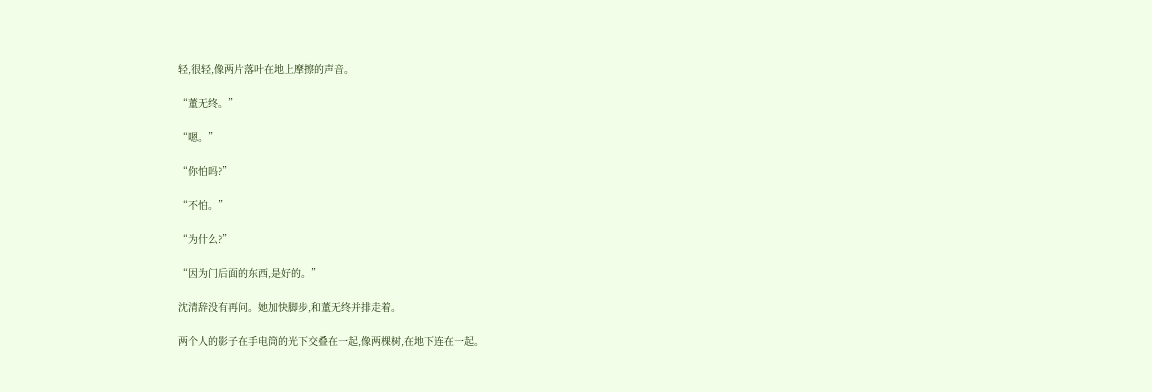轻,很轻,像两片落叶在地上摩擦的声音。

“董无终。”

“嗯。”

“你怕吗?”

“不怕。”

“为什么?”

“因为门后面的东西,是好的。”

沈清辞没有再问。她加快脚步,和董无终并排走着。

两个人的影子在手电筒的光下交叠在一起,像两棵树,在地下连在一起。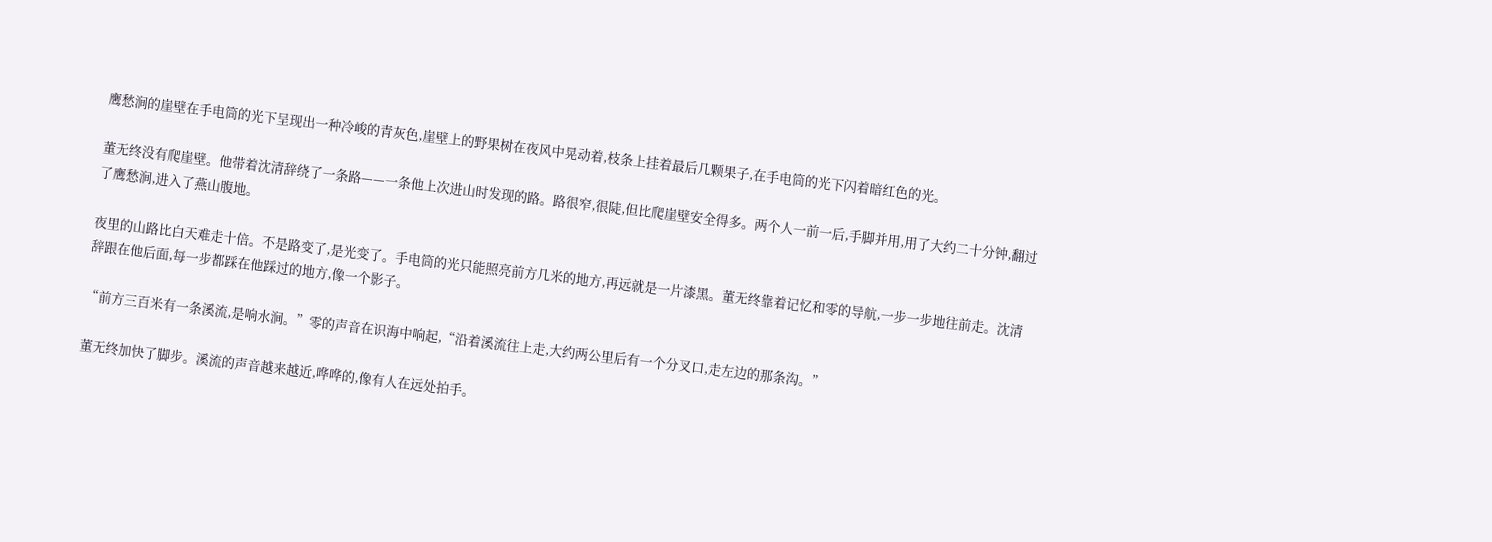鹰愁涧的崖壁在手电筒的光下呈现出一种冷峻的青灰色,崖壁上的野果树在夜风中晃动着,枝条上挂着最后几颗果子,在手电筒的光下闪着暗红色的光。

董无终没有爬崖壁。他带着沈清辞绕了一条路——一条他上次进山时发现的路。路很窄,很陡,但比爬崖壁安全得多。两个人一前一后,手脚并用,用了大约二十分钟,翻过了鹰愁涧,进入了燕山腹地。

夜里的山路比白天难走十倍。不是路变了,是光变了。手电筒的光只能照亮前方几米的地方,再远就是一片漆黑。董无终靠着记忆和零的导航,一步一步地往前走。沈清辞跟在他后面,每一步都踩在他踩过的地方,像一个影子。

“前方三百米有一条溪流,是响水涧。”零的声音在识海中响起,“沿着溪流往上走,大约两公里后有一个分叉口,走左边的那条沟。”

董无终加快了脚步。溪流的声音越来越近,哗哗的,像有人在远处拍手。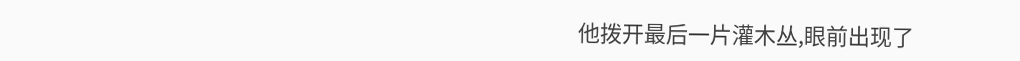他拨开最后一片灌木丛,眼前出现了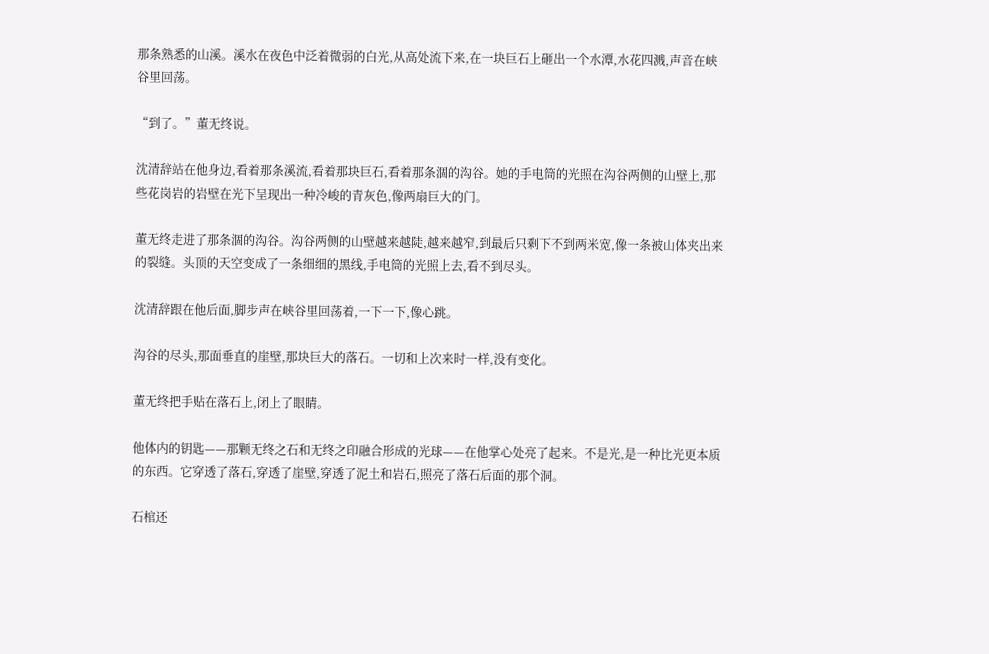那条熟悉的山溪。溪水在夜色中泛着微弱的白光,从高处流下来,在一块巨石上砸出一个水潭,水花四溅,声音在峡谷里回荡。

“到了。”董无终说。

沈清辞站在他身边,看着那条溪流,看着那块巨石,看着那条涸的沟谷。她的手电筒的光照在沟谷两侧的山壁上,那些花岗岩的岩壁在光下呈现出一种冷峻的青灰色,像两扇巨大的门。

董无终走进了那条涸的沟谷。沟谷两侧的山壁越来越陡,越来越窄,到最后只剩下不到两米宽,像一条被山体夹出来的裂缝。头顶的天空变成了一条细细的黑线,手电筒的光照上去,看不到尽头。

沈清辞跟在他后面,脚步声在峡谷里回荡着,一下一下,像心跳。

沟谷的尽头,那面垂直的崖壁,那块巨大的落石。一切和上次来时一样,没有变化。

董无终把手贴在落石上,闭上了眼睛。

他体内的钥匙——那颗无终之石和无终之印融合形成的光球——在他掌心处亮了起来。不是光,是一种比光更本质的东西。它穿透了落石,穿透了崖壁,穿透了泥土和岩石,照亮了落石后面的那个洞。

石棺还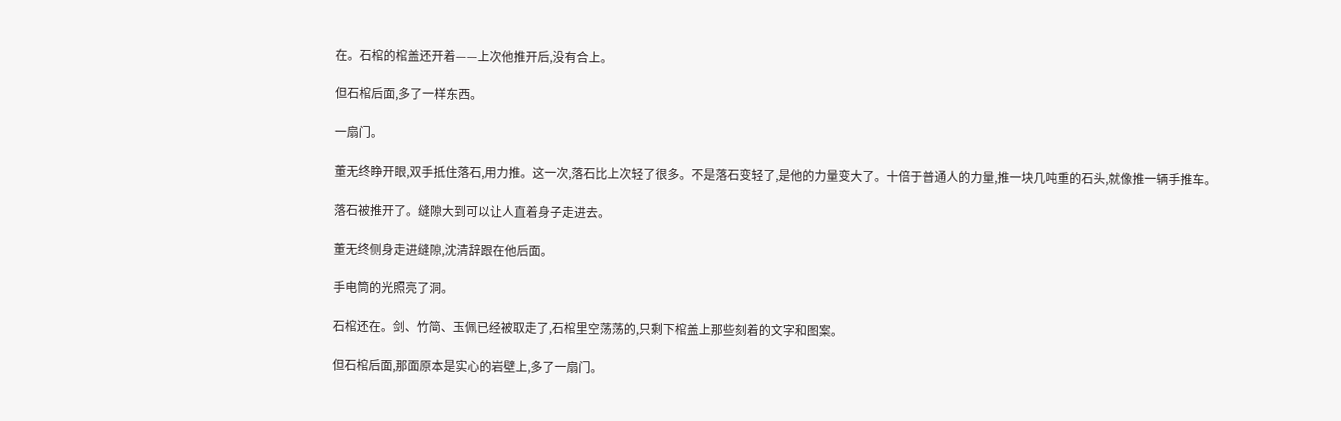在。石棺的棺盖还开着——上次他推开后,没有合上。

但石棺后面,多了一样东西。

一扇门。

董无终睁开眼,双手抵住落石,用力推。这一次,落石比上次轻了很多。不是落石变轻了,是他的力量变大了。十倍于普通人的力量,推一块几吨重的石头,就像推一辆手推车。

落石被推开了。缝隙大到可以让人直着身子走进去。

董无终侧身走进缝隙,沈清辞跟在他后面。

手电筒的光照亮了洞。

石棺还在。剑、竹简、玉佩已经被取走了,石棺里空荡荡的,只剩下棺盖上那些刻着的文字和图案。

但石棺后面,那面原本是实心的岩壁上,多了一扇门。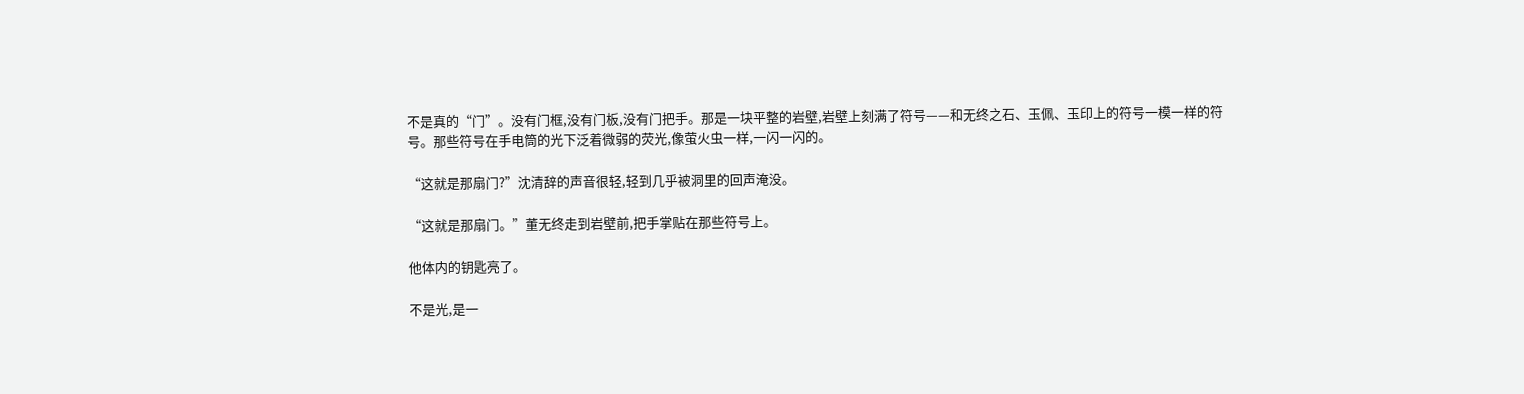不是真的“门”。没有门框,没有门板,没有门把手。那是一块平整的岩壁,岩壁上刻满了符号——和无终之石、玉佩、玉印上的符号一模一样的符号。那些符号在手电筒的光下泛着微弱的荧光,像萤火虫一样,一闪一闪的。

“这就是那扇门?”沈清辞的声音很轻,轻到几乎被洞里的回声淹没。

“这就是那扇门。”董无终走到岩壁前,把手掌贴在那些符号上。

他体内的钥匙亮了。

不是光,是一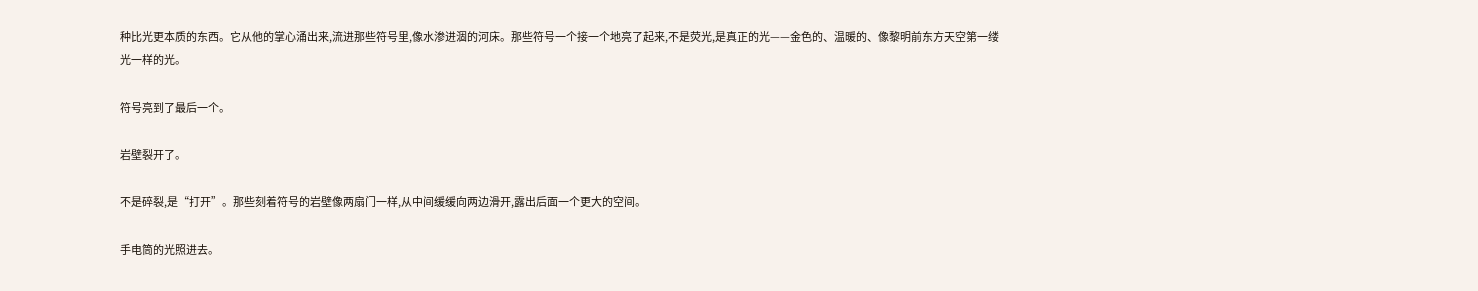种比光更本质的东西。它从他的掌心涌出来,流进那些符号里,像水渗进涸的河床。那些符号一个接一个地亮了起来,不是荧光,是真正的光——金色的、温暖的、像黎明前东方天空第一缕光一样的光。

符号亮到了最后一个。

岩壁裂开了。

不是碎裂,是“打开”。那些刻着符号的岩壁像两扇门一样,从中间缓缓向两边滑开,露出后面一个更大的空间。

手电筒的光照进去。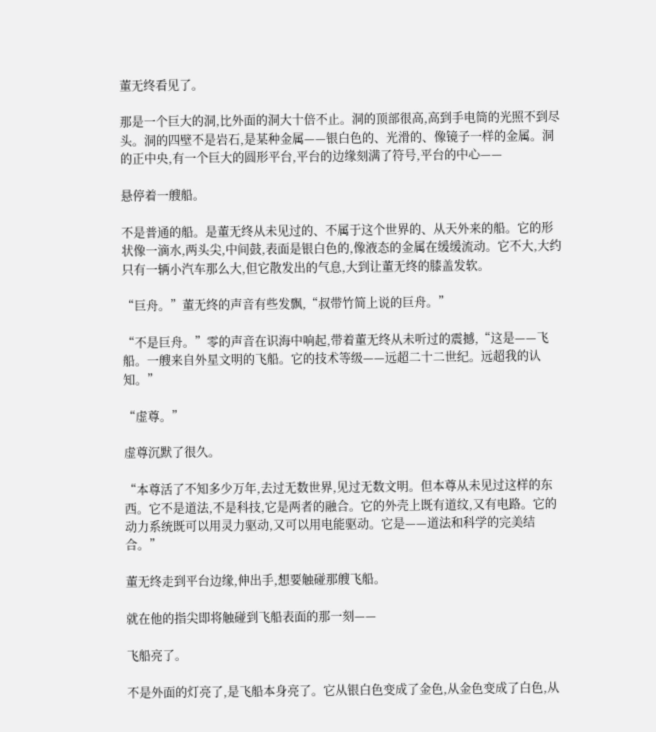董无终看见了。

那是一个巨大的洞,比外面的洞大十倍不止。洞的顶部很高,高到手电筒的光照不到尽头。洞的四壁不是岩石,是某种金属——银白色的、光滑的、像镜子一样的金属。洞的正中央,有一个巨大的圆形平台,平台的边缘刻满了符号,平台的中心——

悬停着一艘船。

不是普通的船。是董无终从未见过的、不属于这个世界的、从天外来的船。它的形状像一滴水,两头尖,中间鼓,表面是银白色的,像液态的金属在缓缓流动。它不大,大约只有一辆小汽车那么大,但它散发出的气息,大到让董无终的膝盖发软。

“巨舟。”董无终的声音有些发飘,“叔带竹简上说的巨舟。”

“不是巨舟。”零的声音在识海中响起,带着董无终从未听过的震撼,“这是——飞船。一艘来自外星文明的飞船。它的技术等级——远超二十二世纪。远超我的认知。”

“虚尊。”

虚尊沉默了很久。

“本尊活了不知多少万年,去过无数世界,见过无数文明。但本尊从未见过这样的东西。它不是道法,不是科技,它是两者的融合。它的外壳上既有道纹,又有电路。它的动力系统既可以用灵力驱动,又可以用电能驱动。它是——道法和科学的完美结合。”

董无终走到平台边缘,伸出手,想要触碰那艘飞船。

就在他的指尖即将触碰到飞船表面的那一刻——

飞船亮了。

不是外面的灯亮了,是飞船本身亮了。它从银白色变成了金色,从金色变成了白色,从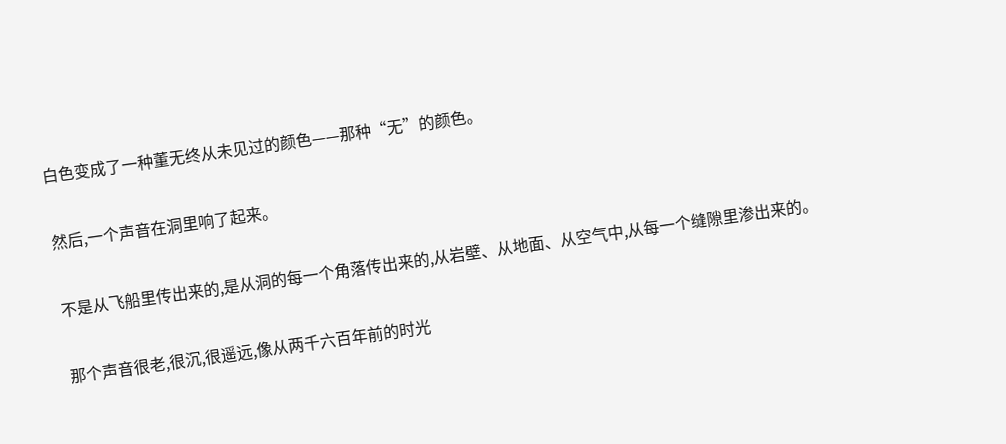白色变成了一种董无终从未见过的颜色——那种“无”的颜色。

然后,一个声音在洞里响了起来。

不是从飞船里传出来的,是从洞的每一个角落传出来的,从岩壁、从地面、从空气中,从每一个缝隙里渗出来的。

那个声音很老,很沉,很遥远,像从两千六百年前的时光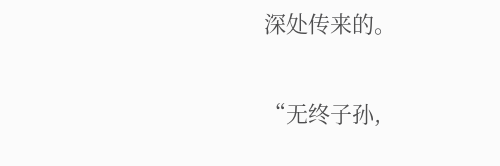深处传来的。

“无终子孙,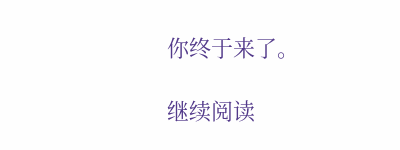你终于来了。

继续阅读